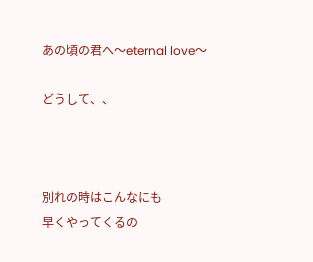あの頃の君へ〜eternal love〜

どうして、、



別れの時はこんなにも
早くやってくるの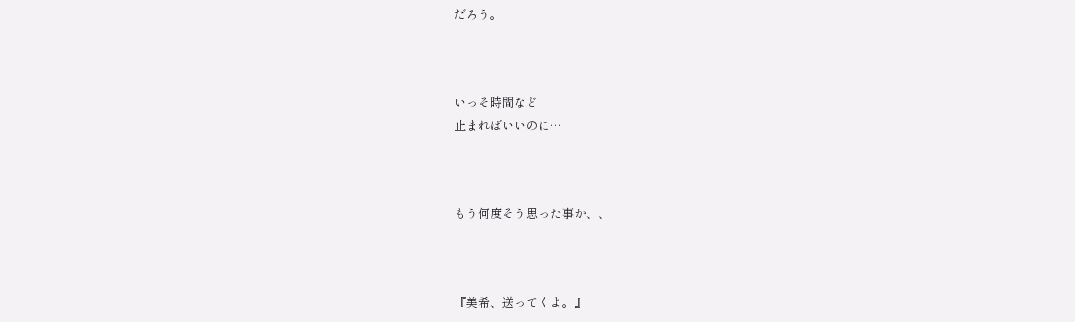だろう。



いっそ時間など
止まればいいのに…



もう何度そう思った事か、、



『美希、送ってくよ。』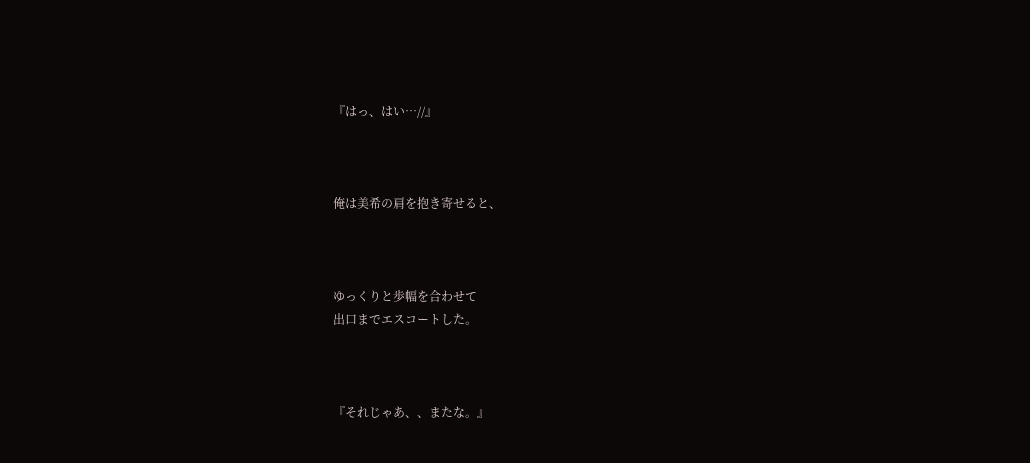『はっ、はい…//』



俺は美希の肩を抱き寄せると、



ゆっくりと歩幅を合わせて
出口までエスコートした。



『それじゃあ、、またな。』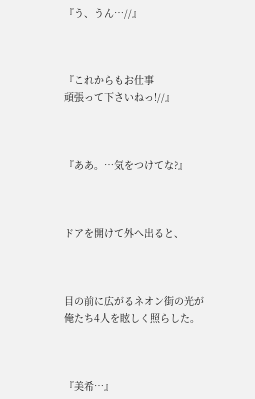『う、うん…//』



『これからもお仕事
頑張って下さいねっ!//』



『ああ。…気をつけてな?』



ドアを開けて外へ出ると、



目の前に広がるネオン街の光が
俺たち4人を眩しく照らした。



『美希…』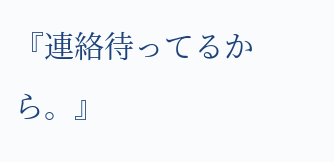『連絡待ってるから。』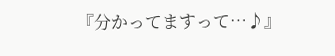『分かってますって…♪』